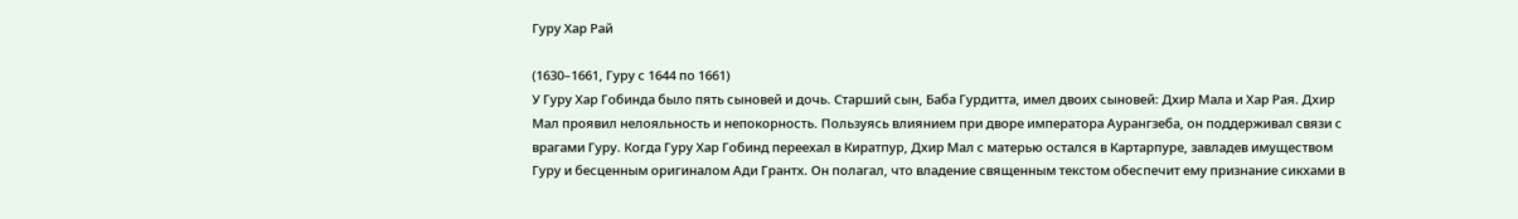Гуру Хар Рай

(1630–1661, Гуру с 1644 по 1661)
У Гуру Хар Гобинда было пять сыновей и дочь. Старший сын, Баба Гурдитта, имел двоих сыновей: Дхир Мала и Хар Рая. Дхир Мал проявил нелояльность и непокорность. Пользуясь влиянием при дворе императора Аурангзеба, он поддерживал связи с врагами Гуру. Когда Гуру Хар Гобинд переехал в Киратпур, Дхир Мал с матерью остался в Картарпуре, завладев имуществом Гуру и бесценным оригиналом Ади Грантх. Он полагал, что владение священным текстом обеспечит ему признание сикхами в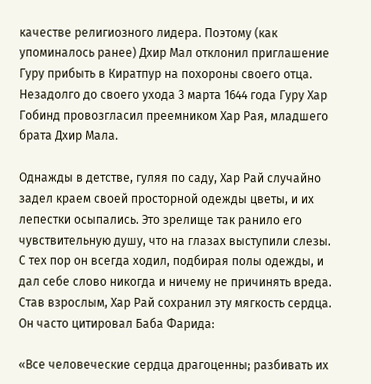качестве религиозного лидера. Поэтому (как упоминалось ранее) Дхир Мал отклонил приглашение Гуру прибыть в Киратпур на похороны своего отца. Незадолго до своего ухода 3 марта 1644 года Гуру Хар Гобинд провозгласил преемником Хар Рая, младшего брата Дхир Мала.

Однажды в детстве, гуляя по саду, Хар Рай случайно задел краем своей просторной одежды цветы, и их лепестки осыпались. Это зрелище так ранило его чувствительную душу, что на глазах выступили слезы. С тех пор он всегда ходил, подбирая полы одежды, и дал себе слово никогда и ничему не причинять вреда. Став взрослым, Хар Рай сохранил эту мягкость сердца. Он часто цитировал Баба Фарида:

«Все человеческие сердца драгоценны; разбивать их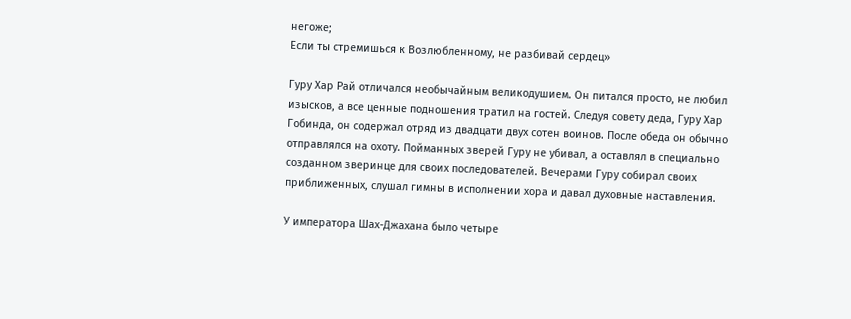негоже;
Если ты стремишься к Возлюбленному, не разбивай сердец»

Гуру Хар Рай отличался необычайным великодушием. Он питался просто, не любил изысков, а все ценные подношения тратил на гостей. Следуя совету деда, Гуру Хар Гобинда, он содержал отряд из двадцати двух сотен воинов. После обеда он обычно отправлялся на охоту. Пойманных зверей Гуру не убивал, а оставлял в специально созданном зверинце для своих последователей. Вечерами Гуру собирал своих приближенных, слушал гимны в исполнении хора и давал духовные наставления.

У императора Шах-Джахана было четыре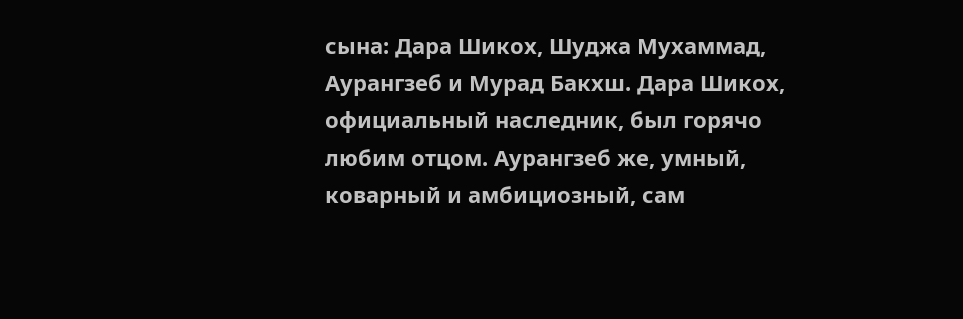сына: Дара Шикох, Шуджа Мухаммад, Аурангзеб и Мурад Бакхш. Дара Шикох, официальный наследник, был горячо любим отцом. Аурангзеб же, умный, коварный и амбициозный, сам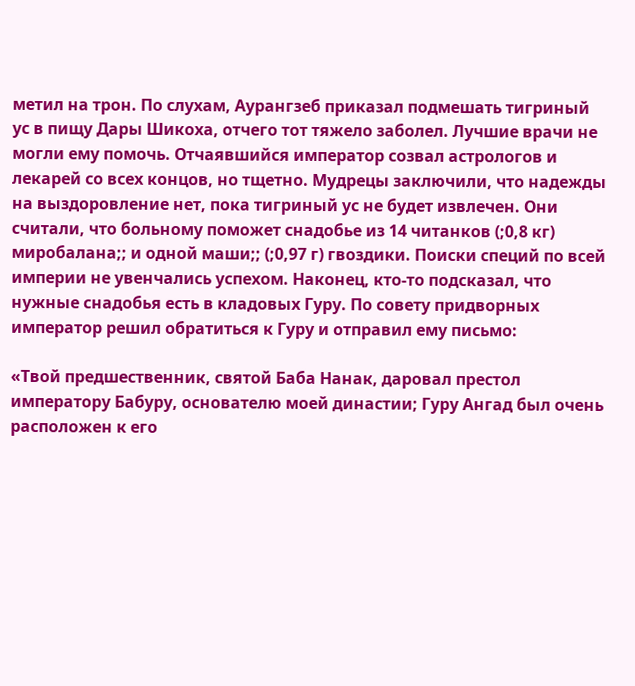метил на трон. По слухам, Аурангзеб приказал подмешать тигриный ус в пищу Дары Шикоха, отчего тот тяжело заболел. Лучшие врачи не могли ему помочь. Отчаявшийся император созвал астрологов и лекарей со всех концов, но тщетно. Мудрецы заключили, что надежды на выздоровление нет, пока тигриный ус не будет извлечен. Они считали, что больному поможет снадобье из 14 читанков (;0,8 кг) миробалана;; и одной маши;; (;0,97 г) гвоздики. Поиски специй по всей империи не увенчались успехом. Наконец, кто-то подсказал, что нужные снадобья есть в кладовых Гуру. По совету придворных император решил обратиться к Гуру и отправил ему письмо:

«Твой предшественник, святой Баба Нанак, даровал престол императору Бабуру, основателю моей династии; Гуру Ангад был очень расположен к его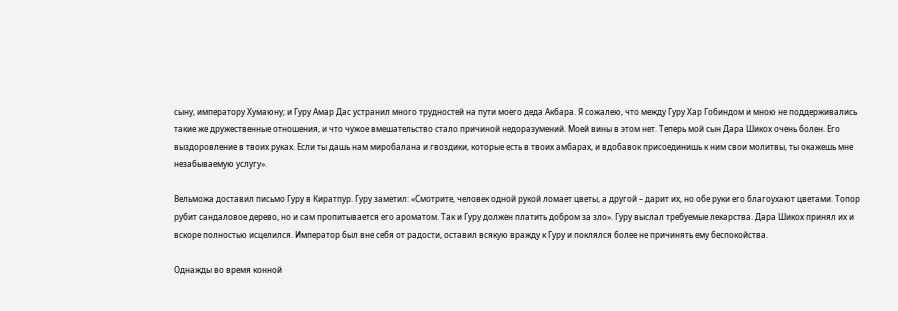сыну, императору Хумаюну; и Гуру Амар Дас устранил много трудностей на пути моего деда Акбара. Я сожалею, что между Гуру Хар Гобиндом и мною не поддерживались такие же дружественные отношения, и что чужое вмешательство стало причиной недоразумений. Моей вины в этом нет. Теперь мой сын Дара Шикох очень болен. Его выздоровление в твоих руках. Если ты дашь нам миробалана и гвоздики, которые есть в твоих амбарах, и вдобавок присоединишь к ним свои молитвы, ты окажешь мне незабываемую услугу».

Вельможа доставил письмо Гуру в Киратпур. Гуру заметил: «Смотрите, человек одной рукой ломает цветы, а другой – дарит их, но обе руки его благоухают цветами. Топор рубит сандаловое дерево, но и сам пропитывается его ароматом. Так и Гуру должен платить добром за зло». Гуру выслал требуемые лекарства. Дара Шикох принял их и вскоре полностью исцелился. Император был вне себя от радости, оставил всякую вражду к Гуру и поклялся более не причинять ему беспокойства.

Однажды во время конной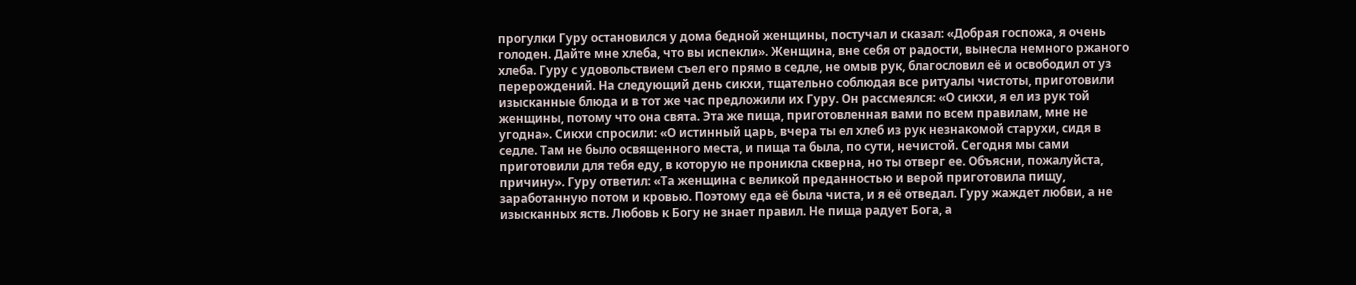прогулки Гуру остановился у дома бедной женщины, постучал и сказал: «Добрая госпожа, я очень голоден. Дайте мне хлеба, что вы испекли». Женщина, вне себя от радости, вынесла немного ржаного хлеба. Гуру с удовольствием съел его прямо в седле, не омыв рук, благословил её и освободил от уз перерождений. На следующий день сикхи, тщательно соблюдая все ритуалы чистоты, приготовили изысканные блюда и в тот же час предложили их Гуру. Он рассмеялся: «О сикхи, я ел из рук той женщины, потому что она свята. Эта же пища, приготовленная вами по всем правилам, мне не угодна». Сикхи спросили: «О истинный царь, вчера ты ел хлеб из рук незнакомой старухи, сидя в седле. Там не было освященного места, и пища та была, по сути, нечистой. Сегодня мы сами приготовили для тебя еду, в которую не проникла скверна, но ты отверг ее. Объясни, пожалуйста, причину». Гуру ответил: «Та женщина с великой преданностью и верой приготовила пищу, заработанную потом и кровью. Поэтому еда её была чиста, и я её отведал. Гуру жаждет любви, а не изысканных яств. Любовь к Богу не знает правил. Не пища радует Бога, а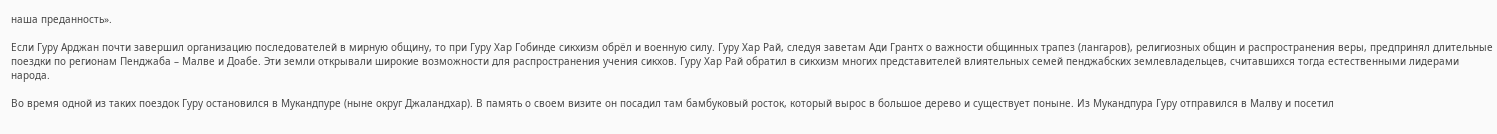наша преданность».

Если Гуру Арджан почти завершил организацию последователей в мирную общину, то при Гуру Хар Гобинде сикхизм обрёл и военную силу. Гуру Хар Рай, следуя заветам Ади Грантх о важности общинных трапез (лангаров), религиозных общин и распространения веры, предпринял длительные поездки по регионам Пенджаба – Малве и Доабе. Эти земли открывали широкие возможности для распространения учения сикхов. Гуру Хар Рай обратил в сикхизм многих представителей влиятельных семей пенджабских землевладельцев, считавшихся тогда естественными лидерами народа.

Во время одной из таких поездок Гуру остановился в Мукандпуре (ныне округ Джаландхар). В память о своем визите он посадил там бамбуковый росток, который вырос в большое дерево и существует поныне. Из Мукандпура Гуру отправился в Малву и посетил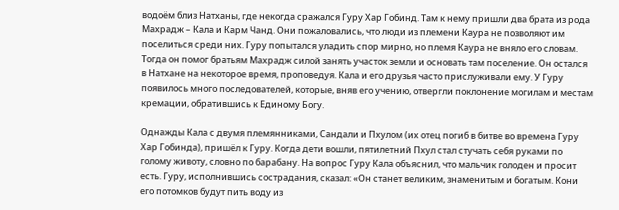водоём близ Натханы, где некогда сражался Гуру Хар Гобинд. Там к нему пришли два брата из рода Махрадж – Кала и Карм Чанд. Они пожаловались, что люди из племени Каура не позволяют им поселиться среди них. Гуру попытался уладить спор мирно, но племя Каура не вняло его словам. Тогда он помог братьям Махрадж силой занять участок земли и основать там поселение. Он остался в Натхане на некоторое время, проповедуя. Кала и его друзья часто прислуживали ему. У Гуру появилось много последователей, которые, вняв его учению, отвергли поклонение могилам и местам кремации, обратившись к Единому Богу.

Однажды Кала с двумя племянниками, Сандали и Пхулом (их отец погиб в битве во времена Гуру Хар Гобинда), пришёл к Гуру. Когда дети вошли, пятилетний Пхул стал стучать себя руками по голому животу, словно по барабану. На вопрос Гуру Кала объяснил, что мальчик голоден и просит есть. Гуру, исполнившись сострадания, сказал: «Он станет великим, знаменитым и богатым. Кони его потомков будут пить воду из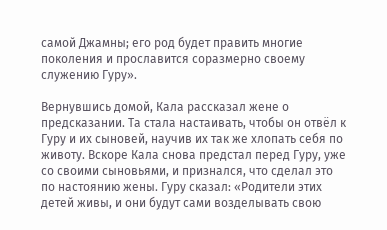самой Джамны; его род будет править многие поколения и прославится соразмерно своему служению Гуру».

Вернувшись домой, Кала рассказал жене о предсказании. Та стала настаивать, чтобы он отвёл к Гуру и их сыновей, научив их так же хлопать себя по животу. Вскоре Кала снова предстал перед Гуру, уже со своими сыновьями, и признался, что сделал это по настоянию жены. Гуру сказал: «Родители этих детей живы, и они будут сами возделывать свою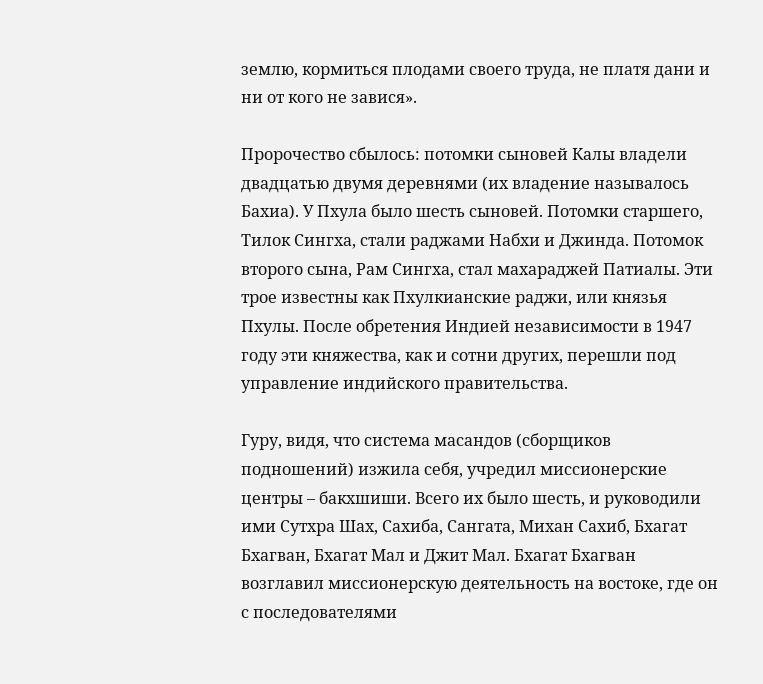землю, кормиться плодами своего труда, не платя дани и ни от кого не завися».

Пророчество сбылось: потомки сыновей Калы владели двадцатью двумя деревнями (их владение называлось Бахиа). У Пхула было шесть сыновей. Потомки старшего, Тилок Сингха, стали раджами Набхи и Джинда. Потомок второго сына, Рам Сингха, стал махараджей Патиалы. Эти трое известны как Пхулкианские раджи, или князья Пхулы. После обретения Индией независимости в 1947 году эти княжества, как и сотни других, перешли под управление индийского правительства.

Гуру, видя, что система масандов (сборщиков подношений) изжила себя, учредил миссионерские центры – бакхшиши. Всего их было шесть, и руководили ими Сутхра Шах, Сахиба, Сангата, Михан Сахиб, Бхагат Бхагван, Бхагат Мал и Джит Мал. Бхагат Бхагван возглавил миссионерскую деятельность на востоке, где он с последователями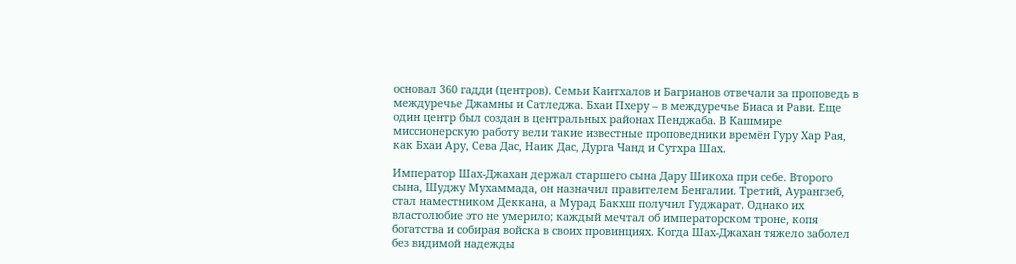основал 360 гадди (центров). Семьи Каитхалов и Багрианов отвечали за проповедь в междуречье Джамны и Сатледжа. Бхаи Пхеру – в междуречье Биаса и Рави. Еще один центр был создан в центральных районах Пенджаба. В Кашмире миссионерскую работу вели такие известные проповедники времён Гуру Хар Рая, как Бхаи Ару, Сева Дас, Наик Дас, Дурга Чанд и Сутхра Шах.

Император Шах-Джахан держал старшего сына Дару Шикоха при себе. Второго сына, Шуджу Мухаммада, он назначил правителем Бенгалии. Третий, Аурангзеб, стал наместником Деккана, а Мурад Бакхш получил Гуджарат. Однако их властолюбие это не умерило; каждый мечтал об императорском троне, копя богатства и собирая войска в своих провинциях. Когда Шах-Джахан тяжело заболел без видимой надежды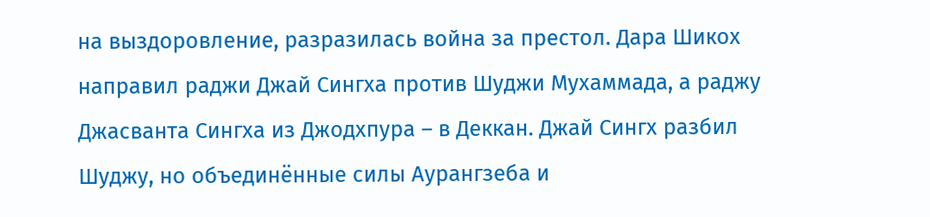на выздоровление, разразилась война за престол. Дара Шикох направил раджи Джай Сингха против Шуджи Мухаммада, а раджу Джасванта Сингха из Джодхпура – в Деккан. Джай Сингх разбил Шуджу, но объединённые силы Аурангзеба и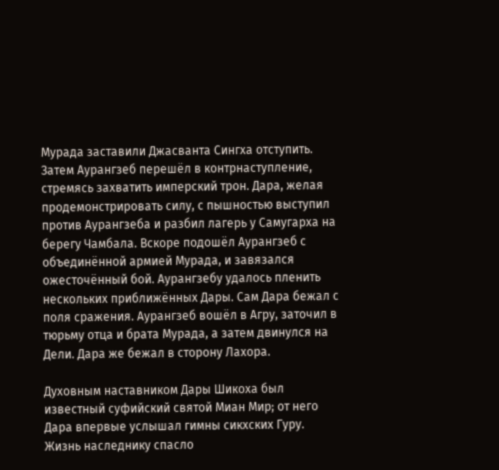Мурада заставили Джасванта Сингха отступить. Затем Аурангзеб перешёл в контрнаступление, стремясь захватить имперский трон. Дара, желая продемонстрировать силу, с пышностью выступил против Аурангзеба и разбил лагерь у Самугарха на берегу Чамбала. Вскоре подошёл Аурангзеб с объединённой армией Мурада, и завязался ожесточённый бой. Аурангзебу удалось пленить нескольких приближённых Дары. Сам Дара бежал с поля сражения. Аурангзеб вошёл в Агру, заточил в тюрьму отца и брата Мурада, а затем двинулся на Дели. Дара же бежал в сторону Лахора.

Духовным наставником Дары Шикоха был известный суфийский святой Миан Мир; от него Дара впервые услышал гимны сикхских Гуру. Жизнь наследнику спасло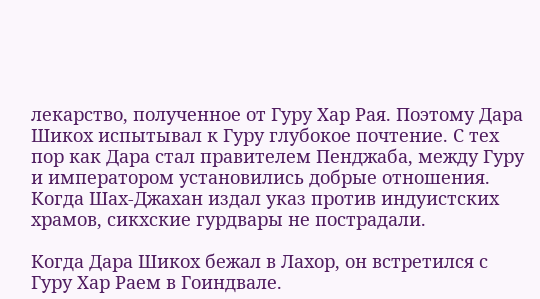лекарство, полученное от Гуру Хар Рая. Поэтому Дара Шикох испытывал к Гуру глубокое почтение. С тех пор как Дара стал правителем Пенджаба, между Гуру и императором установились добрые отношения. Когда Шах-Джахан издал указ против индуистских храмов, сикхские гурдвары не пострадали.

Когда Дара Шикох бежал в Лахор, он встретился с Гуру Хар Раем в Гоиндвале.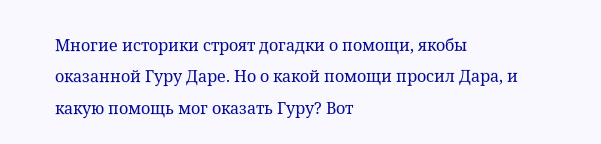Многие историки строят догадки о помощи, якобы оказанной Гуру Даре. Но о какой помощи просил Дара, и какую помощь мог оказать Гуру? Вот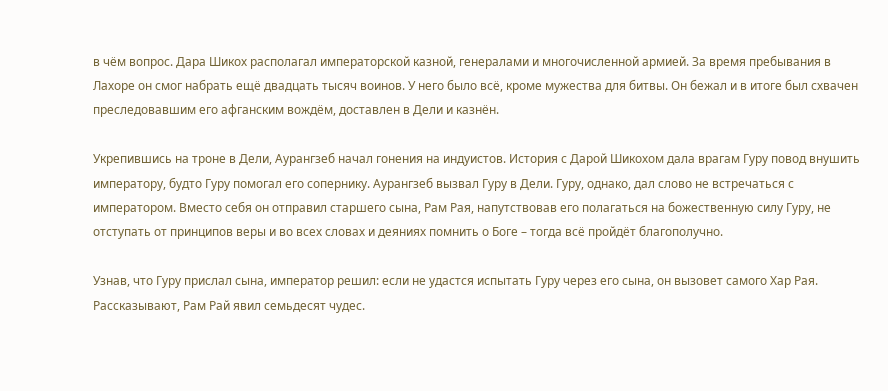в чём вопрос. Дара Шикох располагал императорской казной, генералами и многочисленной армией. За время пребывания в Лахоре он смог набрать ещё двадцать тысяч воинов. У него было всё, кроме мужества для битвы. Он бежал и в итоге был схвачен преследовавшим его афганским вождём, доставлен в Дели и казнён.

Укрепившись на троне в Дели, Аурангзеб начал гонения на индуистов. История с Дарой Шикохом дала врагам Гуру повод внушить императору, будто Гуру помогал его сопернику. Аурангзеб вызвал Гуру в Дели. Гуру, однако, дал слово не встречаться с императором. Вместо себя он отправил старшего сына, Рам Рая, напутствовав его полагаться на божественную силу Гуру, не отступать от принципов веры и во всех словах и деяниях помнить о Боге – тогда всё пройдёт благополучно.

Узнав, что Гуру прислал сына, император решил: если не удастся испытать Гуру через его сына, он вызовет самого Хар Рая. Рассказывают, Рам Рай явил семьдесят чудес.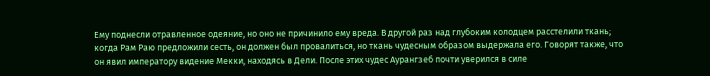Ему поднесли отравленное одеяние, но оно не причинило ему вреда. В другой раз над глубоким колодцем расстелили ткань; когда Рам Раю предложили сесть, он должен был провалиться, но ткань чудесным образом выдержала его. Говорят также, что он явил императору видение Мекки, находясь в Дели. После этих чудес Аурангзеб почти уверился в силе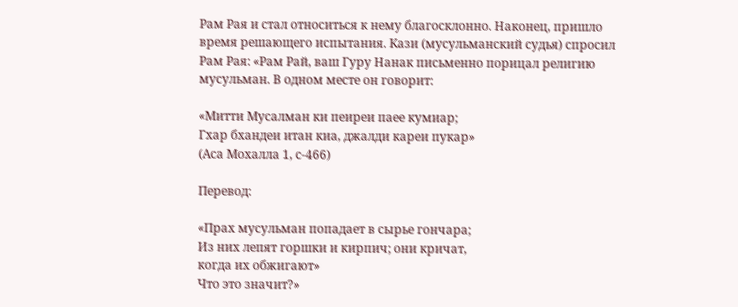Рам Рая и стал относиться к нему благосклонно. Наконец, пришло время решающего испытания. Кази (мусульманский судья) спросил Рам Рая: «Рам Рай, ваш Гуру Нанак письменно порицал религию мусульман. В одном месте он говорит:

«Митти Мусалман ки пеиреи паее кумиар;
Гхар бхандеи итан киа, джалди кареи пукар»
(Аса Мохалла 1, с-466)

Перевод:

«Прах мусульман попадает в сырье гончара;
Из них лепят горшки и кирпич; они кричат,
когда их обжигают»
Что это значит?»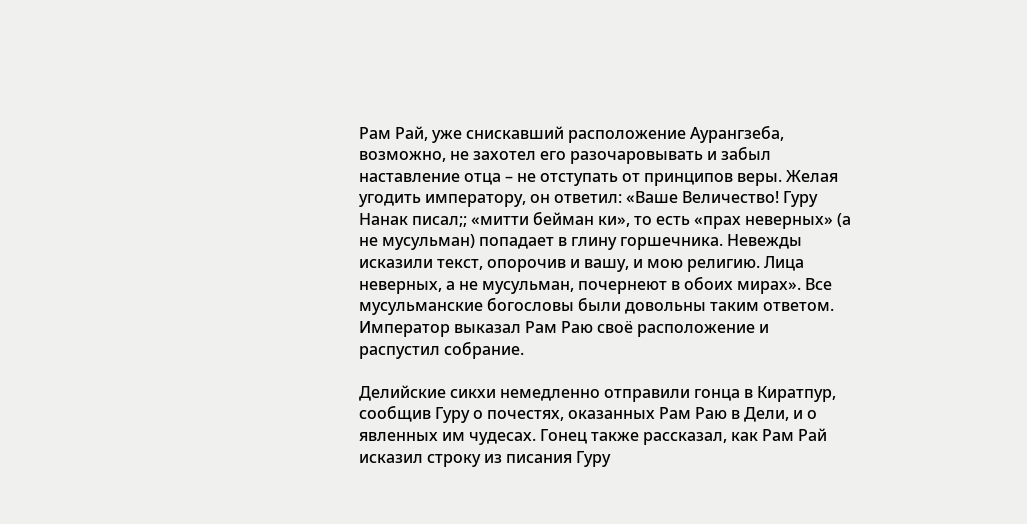Рам Рай, уже снискавший расположение Аурангзеба, возможно, не захотел его разочаровывать и забыл наставление отца – не отступать от принципов веры. Желая угодить императору, он ответил: «Ваше Величество! Гуру Нанак писал;; «митти бейман ки», то есть «прах неверных» (а не мусульман) попадает в глину горшечника. Невежды исказили текст, опорочив и вашу, и мою религию. Лица неверных, а не мусульман, почернеют в обоих мирах». Все мусульманские богословы были довольны таким ответом. Император выказал Рам Раю своё расположение и распустил собрание.

Делийские сикхи немедленно отправили гонца в Киратпур, сообщив Гуру о почестях, оказанных Рам Раю в Дели, и о явленных им чудесах. Гонец также рассказал, как Рам Рай исказил строку из писания Гуру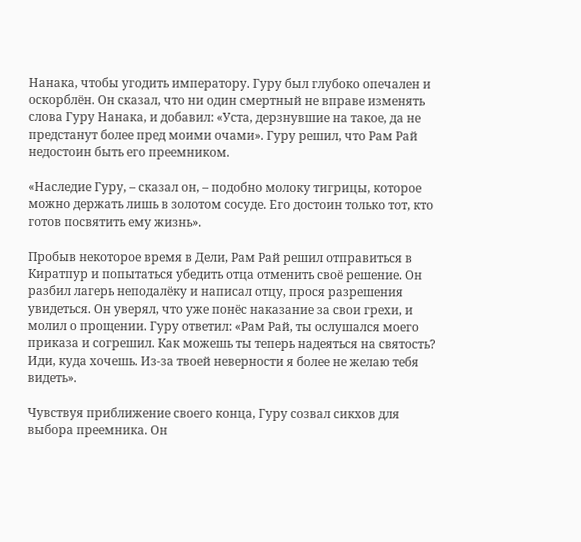Нанака, чтобы угодить императору. Гуру был глубоко опечален и оскорблён. Он сказал, что ни один смертный не вправе изменять слова Гуру Нанака, и добавил: «Уста, дерзнувшие на такое, да не предстанут более пред моими очами». Гуру решил, что Рам Рай недостоин быть его преемником.

«Наследие Гуру, – сказал он, – подобно молоку тигрицы, которое можно держать лишь в золотом сосуде. Его достоин только тот, кто готов посвятить ему жизнь».

Пробыв некоторое время в Дели, Рам Рай решил отправиться в Киратпур и попытаться убедить отца отменить своё решение. Он разбил лагерь неподалёку и написал отцу, прося разрешения увидеться. Он уверял, что уже понёс наказание за свои грехи, и молил о прощении. Гуру ответил: «Рам Рай, ты ослушался моего приказа и согрешил. Как можешь ты теперь надеяться на святость? Иди, куда хочешь. Из-за твоей неверности я более не желаю тебя видеть».

Чувствуя приближение своего конца, Гуру созвал сикхов для выбора преемника. Он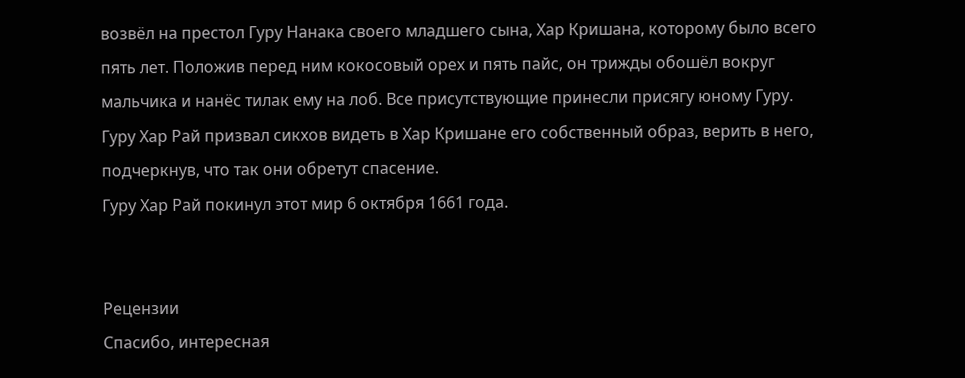возвёл на престол Гуру Нанака своего младшего сына, Хар Кришана, которому было всего пять лет. Положив перед ним кокосовый орех и пять пайс, он трижды обошёл вокруг мальчика и нанёс тилак ему на лоб. Все присутствующие принесли присягу юному Гуру. Гуру Хар Рай призвал сикхов видеть в Хар Кришане его собственный образ, верить в него, подчеркнув, что так они обретут спасение.
Гуру Хар Рай покинул этот мир 6 октября 1661 года.


Рецензии
Спасибо, интересная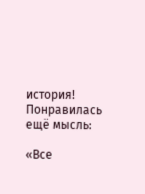история!
Понравилась ещё мысль:

«Все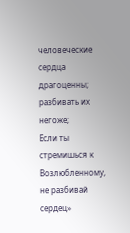человеческие сердца драгоценны; разбивать их негоже;
Если ты стремишься к Возлюбленному, не разбивай сердец»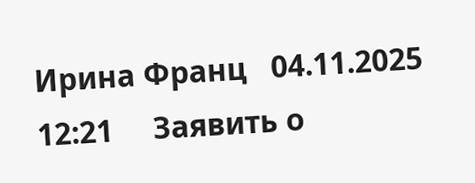Ирина Франц   04.11.2025 12:21     Заявить о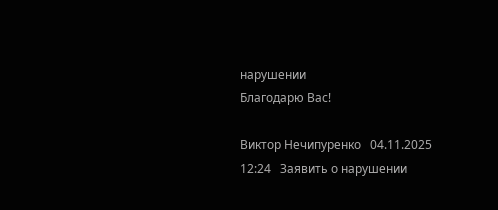нарушении
Благодарю Вас!

Виктор Нечипуренко   04.11.2025 12:24   Заявить о нарушении